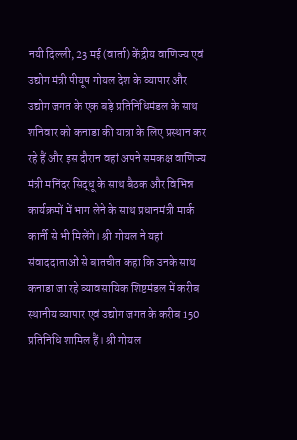नयी दिल्ली, 23 मई (वार्ता) केंद्रीय वाणिज्य एवं उद्योग मंत्री पीयूष गोयल देश के व्यापार और उद्योग जगत के एक बड़े प्रतिनिधिमंडल के साथ शनिवार को कनाडा की यात्रा के लिए प्रस्थान कर रहे हैं और इस दौरान वहां अपने समकक्ष वाणिज्य मंत्री मनिंदर सिद्धू के साथ बैठक और विभिन्न कार्यक्रमों में भाग लेने के साथ प्रधानमंत्री मार्क कार्नी से भी मिलेंगे। श्री गोयल ने यहां संवाददाताओं से बातचीत कहा कि उनके साथ कनाडा जा रहे व्यावसायिक शिष्टमंडल में करीब स्थानीय व्यापार एवं उद्योग जगत के करीब 150 प्रतिनिधि शामिल हैं। श्री गोयल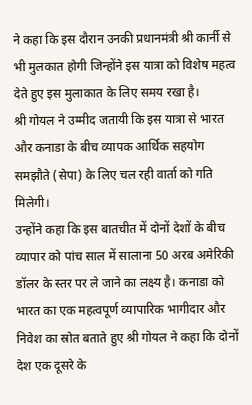ने कहा कि इस दौरान उनकी प्रधानमंत्री श्री कार्नी से भी मुलकात होगी जिन्होंने इस यात्रा को विशेष महत्व देते हुए इस मुलाकात के लिए समय रखा है।
श्री गोयल ने उम्मीद जतायी कि इस यात्रा से भारत और कनाडा के बीच व्यापक आर्थिक सहयोग समझौते (सेपा) के लिए चल रही वार्ता को गति मिलेगी।
उन्होंने कहा कि इस बातचीत में दोनों देशों के बीच व्यापार को पांच साल में सालाना 50 अरब अमेरिकी डॉलर के स्तर पर ले जाने का लक्ष्य है। कनाडा को भारत का एक महत्वपूर्ण व्यापारिक भागीदार और निवेश का स्रोत बताते हुए श्री गोयल ने कहा कि दोनों देश एक दूसरे के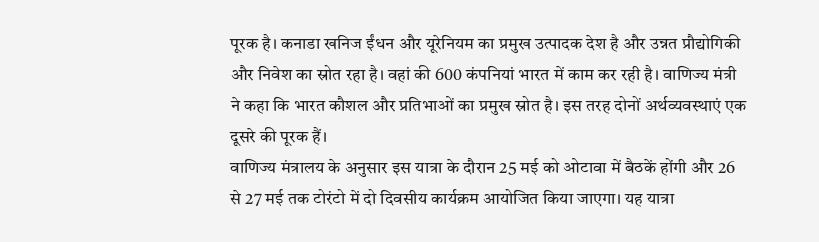पूरक है। कनाडा खनिज ईंधन और यूरेनियम का प्रमुख उत्पादक देश है और उन्नत प्रौद्योगिकी और निवेश का स्रोत रहा है। वहां की 600 कंपनियां भारत में काम कर रही है। वाणिज्य मंत्री ने कहा कि भारत कौशल और प्रतिभाओं का प्रमुख स्रोत है। इस तरह दोनों अर्थव्यवस्थाएं एक दूसरे की पूरक हैं।
वाणिज्य मंत्रालय के अनुसार इस यात्रा के दौरान 25 मई को ओटावा में बैठकें होंगी और 26 से 27 मई तक टोरंटो में दो दिवसीय कार्यक्रम आयोजित किया जाएगा। यह यात्रा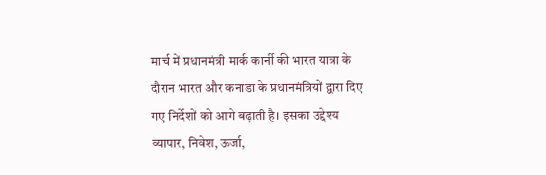मार्च में प्रधानमंत्री मार्क कार्नी की भारत यात्रा के दौरान भारत और कनाडा के प्रधानमंत्रियों द्वारा दिए गए निर्देशों को आगे बढ़ाती है। इसका उद्देश्य व्यापार, निवेश, ऊर्जा,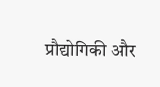प्रौद्योगिकी और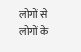लोगों से लोगों के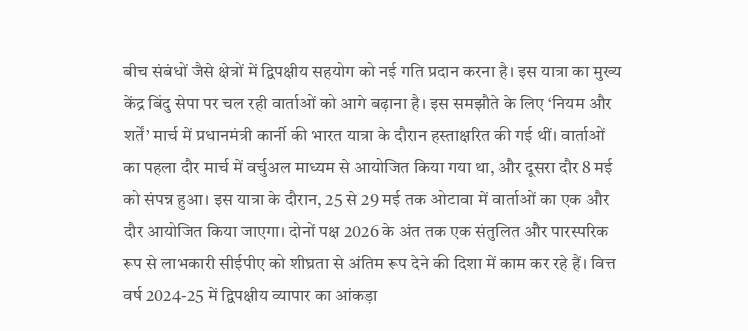बीच संबंधों जैसे क्षेत्रों में द्विपक्षीय सहयोग को नई गति प्रदान करना है। इस यात्रा का मुख्य केंद्र बिंदु सेपा पर चल रही वार्ताओं को आगे बढ़ाना है। इस समझौते के लिए ‘नियम और शर्तें’ मार्च में प्रधानमंत्री कार्नी की भारत यात्रा के दौरान हस्ताक्षरित की गई थीं। वार्ताओं का पहला दौर मार्च में वर्चुअल माध्यम से आयोजित किया गया था, और दूसरा दौर 8 मई को संपन्न हुआ। इस यात्रा के दौरान, 25 से 29 मई तक ओटावा में वार्ताओं का एक और दौर आयोजित किया जाएगा। दोनों पक्ष 2026 के अंत तक एक संतुलित और पारस्परिक रूप से लाभकारी सीईपीए को शीघ्रता से अंतिम रूप देने की दिशा में काम कर रहे हैं। वित्त वर्ष 2024-25 में द्विपक्षीय व्यापार का आंकड़ा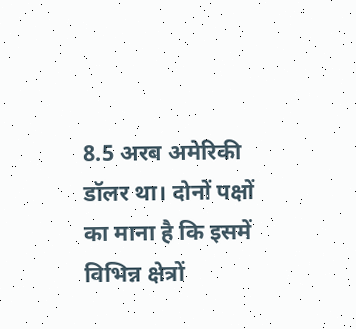8.5 अरब अमेरिकी डॉलर था। दोनों पक्षों का माना है कि इसमें विभिन्न क्षेत्रों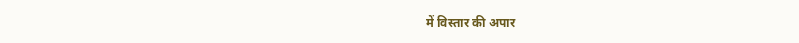में विस्तार की अपार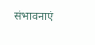संभावनाएं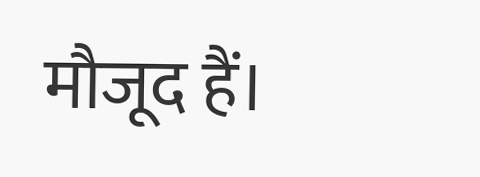मौजूद हैं।